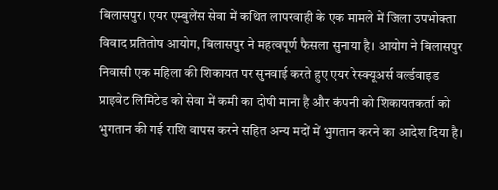बिलासपुर। एयर एम्बुलेंस सेवा में कथित लापरवाही के एक मामले में जिला उपभोक्ता विवाद प्रतितोष आयोग, बिलासपुर ने महत्वपूर्ण फैसला सुनाया है। आयोग ने बिलासपुर निवासी एक महिला की शिकायत पर सुनवाई करते हुए एयर रेस्क्यूअर्स वर्ल्डवाइड प्राइवेट लिमिटेड को सेवा में कमी का दोषी माना है और कंपनी को शिकायतकर्ता को भुगतान की गई राशि वापस करने सहित अन्य मदों में भुगतान करने का आदेश दिया है।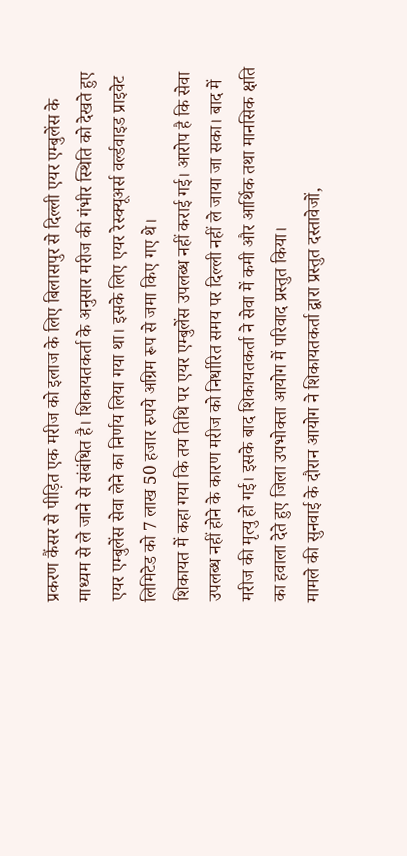प्रकरण कैंसर से पीड़ित एक मरीज को इलाज के लिए बिलासपुर से दिल्ली एयर एम्बुलेंस के माध्यम से ले जाने से संबंधित है। शिकायतकर्ता के अनुसार मरीज की गंभीर स्थिति को देखते हुए एयर एम्बुलेंस सेवा लेने का निर्णय लिया गया था। इसके लिए एयर रेस्क्यूअर्स वर्ल्डवाइड प्राइवेट लिमिटेड को 7 लाख 50 हजार रुपये अग्रिम रूप से जमा किए गए थे।
शिकायत में कहा गया कि तय तिथि पर एयर एम्बुलेंस उपलब्ध नहीं कराई गई। आरोप है कि सेवा उपलब्ध नहीं होने के कारण मरीज को निर्धारित समय पर दिल्ली नहीं ले जाया जा सका। बाद में मरीज की मृत्यु हो गई। इसके बाद शिकायतकर्ता ने सेवा में कमी और आर्थिक तथा मानसिक क्षति का हवाला देते हुए जिला उपभोक्ता आयोग में परिवाद प्रस्तुत किया।
मामले की सुनवाई के दौरान आयोग ने शिकायतकर्ता द्वारा प्रस्तुत दस्तावेजों,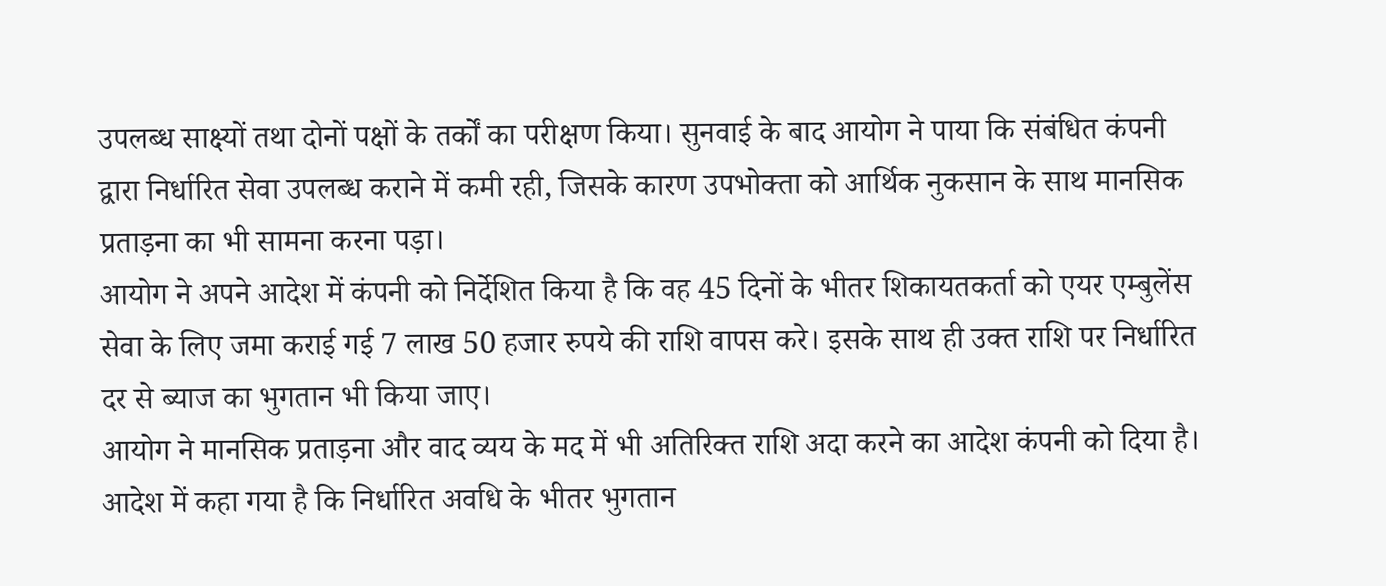उपलब्ध साक्ष्यों तथा दोनों पक्षों के तर्कों का परीक्षण किया। सुनवाई के बाद आयोग ने पाया कि संबंधित कंपनी द्वारा निर्धारित सेवा उपलब्ध कराने में कमी रही, जिसके कारण उपभोक्ता को आर्थिक नुकसान के साथ मानसिक प्रताड़ना का भी सामना करना पड़ा।
आयोग ने अपने आदेश में कंपनी को निर्देशित किया है कि वह 45 दिनों के भीतर शिकायतकर्ता को एयर एम्बुलेंस सेवा के लिए जमा कराई गई 7 लाख 50 हजार रुपये की राशि वापस करे। इसके साथ ही उक्त राशि पर निर्धारित दर से ब्याज का भुगतान भी किया जाए।
आयोग ने मानसिक प्रताड़ना और वाद व्यय के मद में भी अतिरिक्त राशि अदा करने का आदेश कंपनी को दिया है। आदेश में कहा गया है कि निर्धारित अवधि के भीतर भुगतान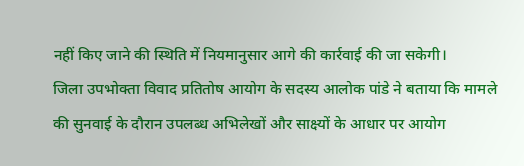नहीं किए जाने की स्थिति में नियमानुसार आगे की कार्रवाई की जा सकेगी।
जिला उपभोक्ता विवाद प्रतितोष आयोग के सदस्य आलोक पांडे ने बताया कि मामले की सुनवाई के दौरान उपलब्ध अभिलेखों और साक्ष्यों के आधार पर आयोग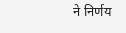ने निर्णय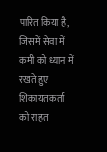पारित किया है, जिसमें सेवा में कमी को ध्यान में रखते हुए शिकायतकर्ता को राहत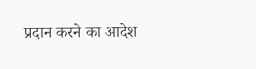प्रदान करने का आदेश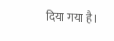दिया गया है।